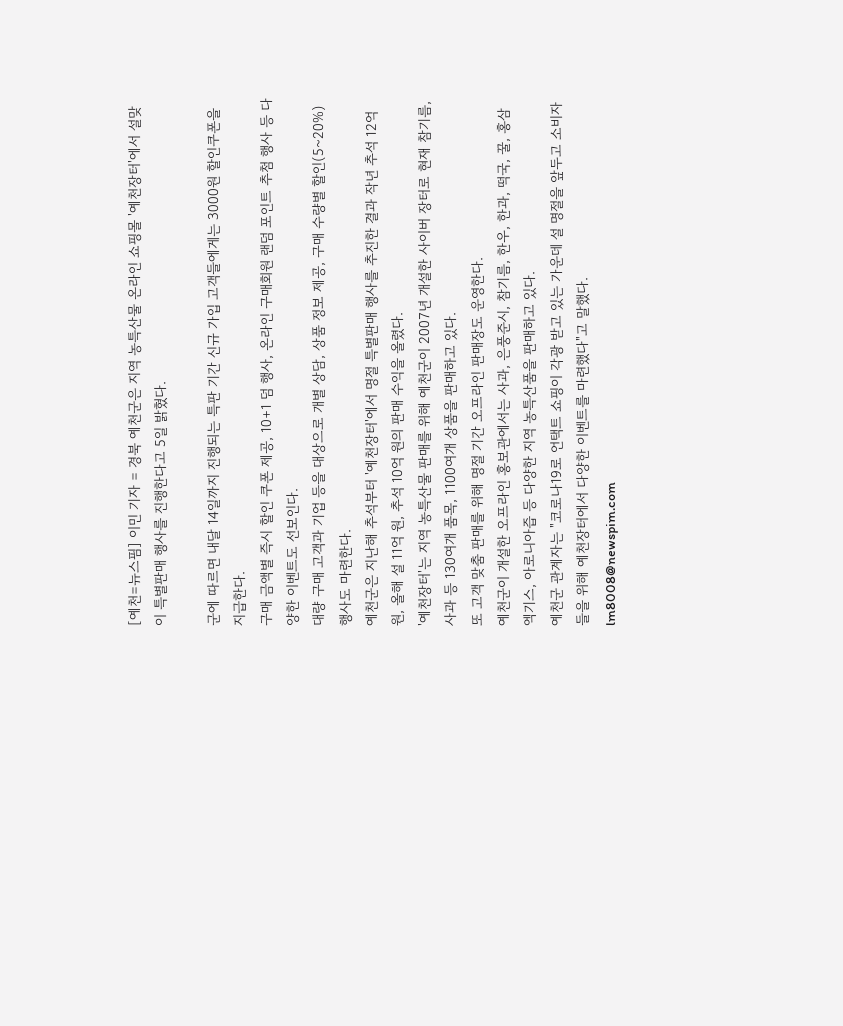[예천=뉴스핌] 이민 기자 = 경북 예천군은 지역 농특산물 온라인 쇼핑몰 '예천장터'에서 설맞이 특별판매 행사를 진행한다고 5일 밝혔다.

군에 따르면 내달 14일까지 진행되는 특판 기간 신규 가입 고객들에게는 3000원 할인쿠폰을 지급한다.
구매 금액별 즉시 할인 쿠폰 제공, 10+1 덤 행사, 온라인 구매회원 랜덤 포인트 추첨 행사 등 다양한 이벤트도 선보인다.
대량 구매 고객과 기업 등을 대상으로 개별 상담, 상품 정보 제공, 구매 수량별 할인(5~20%) 행사도 마련한다.
예천군은 지난해 추석부터 '예천장터'에서 명절 특별판매 행사를 추진한 결과 작년 추석 12억 원, 올해 설 11억 원, 추석 10억 원의 판매 수익을 올렸다.
'예천장터'는 지역 농특산물 판매를 위해 예천군이 2007년 개설한 사이버 장터로 현재 참기름, 사과 등 130여개 품목, 1100여개 상품을 판매하고 있다.
또 고객 맞춤 판매를 위해 명절 기간 오프라인 판매장도 운영한다.
예천군이 개설한 오프라인 홍보관에서는 사과, 은풍준시, 참기름, 한우, 한과, 떡국, 꿀, 홍삼엑기스, 아로니아즙 등 다양한 지역 농특산품을 판매하고 있다.
예천군 관계자는 "코로나19로 언택트 쇼핑이 각광 받고 있는 가운데 설 명절을 앞두고 소비자들을 위해 예천장터에서 다양한 이벤트를 마련했다"고 말했다.
lm8008@newspim.com